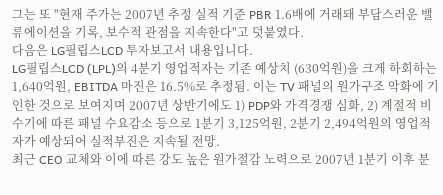그는 또 "현재 주가는 2007년 추정 실적 기준 PBR 1.6배에 거래돼 부담스러운 밸류에이션을 기록, 보수적 관점을 지속한다"고 덧붙였다.
다음은 LG필립스LCD 투자보고서 내용입니다.
LG필립스LCD (LPL)의 4분기 영업적자는 기존 예상치 (630억원)을 크게 하회하는 1,640억원, EBITDA 마진은 16.5%로 추정됨. 이는 TV 패널의 원가구조 악화에 기인한 것으로 보여지며 2007년 상반기에도 1) PDP와 가격경쟁 심화, 2) 계절적 비수기에 따른 패널 수요감소 등으로 1분기 3,125억원, 2분기 2,494억원의 영업적자가 예상되어 실적부진은 지속될 전망.
최근 CEO 교체와 이에 따른 강도 높은 원가절감 노력으로 2007년 1분기 이후 분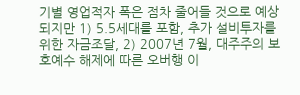기별 영업적자 폭은 점차 줄어들 것으로 예상되지만 1) 5.5세대를 포함, 추가 설비투자를 위한 자금조달, 2) 2007년 7월, 대주주의 보호예수 해제에 따른 오버행 이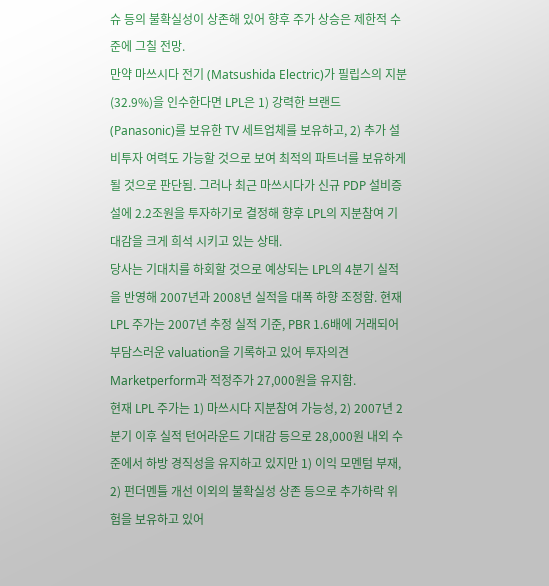슈 등의 불확실성이 상존해 있어 향후 주가 상승은 제한적 수준에 그칠 전망.
만약 마쓰시다 전기 (Matsushida Electric)가 필립스의 지분 (32.9%)을 인수한다면 LPL은 1) 강력한 브랜드 (Panasonic)를 보유한 TV 세트업체를 보유하고, 2) 추가 설비투자 여력도 가능할 것으로 보여 최적의 파트너를 보유하게 될 것으로 판단됨. 그러나 최근 마쓰시다가 신규 PDP 설비증설에 2.2조원을 투자하기로 결정해 향후 LPL의 지분참여 기대감을 크게 희석 시키고 있는 상태.
당사는 기대치를 하회할 것으로 예상되는 LPL의 4분기 실적을 반영해 2007년과 2008년 실적을 대폭 하향 조정함. 현재 LPL 주가는 2007년 추정 실적 기준, PBR 1.6배에 거래되어 부담스러운 valuation을 기록하고 있어 투자의견 Marketperform과 적정주가 27,000원을 유지함.
현재 LPL 주가는 1) 마쓰시다 지분참여 가능성, 2) 2007년 2분기 이후 실적 턴어라운드 기대감 등으로 28,000원 내외 수준에서 하방 경직성을 유지하고 있지만 1) 이익 모멘텀 부재, 2) 펀더멘틀 개선 이외의 불확실성 상존 등으로 추가하락 위험을 보유하고 있어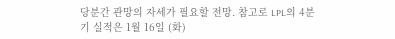당분간 관망의 자세가 필요할 전망. 참고로 LPL의 4분기 실적은 1월 16일 (화)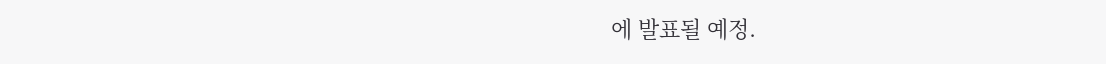에 발표될 예정.